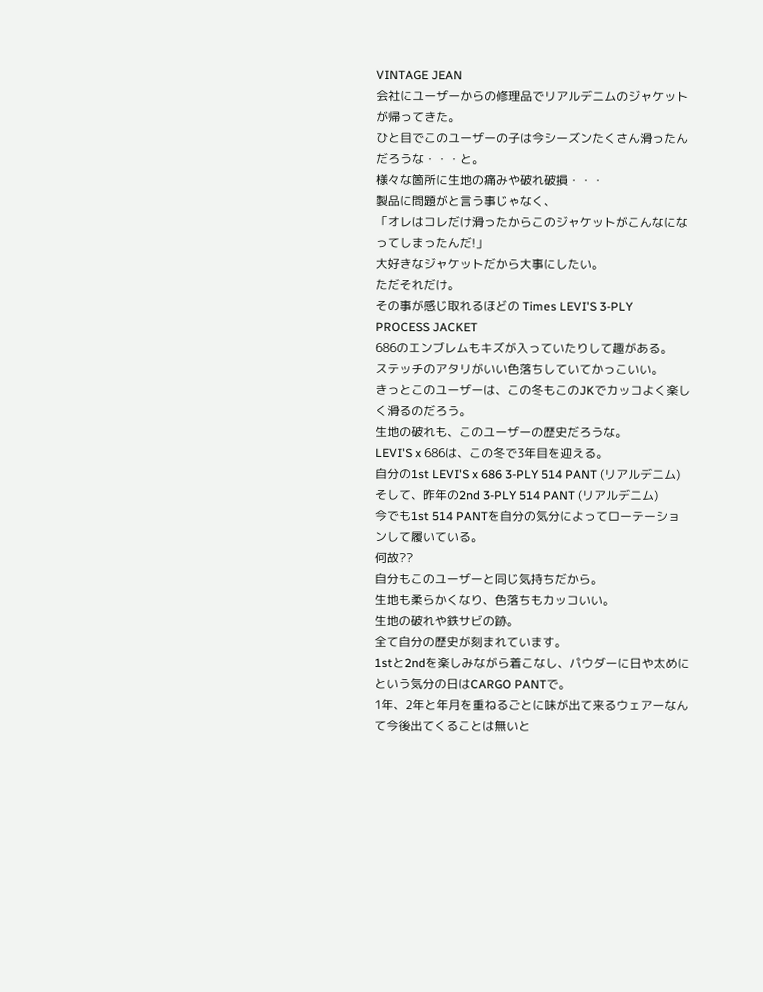VINTAGE JEAN
会社にユーザーからの修理品でリアルデニムのジャケットが帰ってきた。
ひと目でこのユーザーの子は今シーズンたくさん滑ったんだろうな・・・と。
様々な箇所に生地の痛みや破れ破損・・・
製品に問題がと言う事じゃなく、
「オレはコレだけ滑ったからこのジャケットがこんなになってしまったんだ!」
大好きなジャケットだから大事にしたい。
ただそれだけ。
その事が感じ取れるほどの Times LEVI'S 3-PLY PROCESS JACKET
686のエンブレムもキズが入っていたりして趣がある。
ステッチのアタリがいい色落ちしていてかっこいい。
きっとこのユーザーは、この冬もこのJKでカッコよく楽しく滑るのだろう。
生地の破れも、このユーザーの歴史だろうな。
LEVI'S x 686は、この冬で3年目を迎える。
自分の1st LEVI'S x 686 3-PLY 514 PANT (リアルデニム)
そして、昨年の2nd 3-PLY 514 PANT (リアルデニム)
今でも1st 514 PANTを自分の気分によってローテーションして履いている。
何故??
自分もこのユーザーと同じ気持ちだから。
生地も柔らかくなり、色落ちもカッコいい。
生地の破れや鉄サビの跡。
全て自分の歴史が刻まれています。
1stと2ndを楽しみながら着こなし、パウダーに日や太めにという気分の日はCARGO PANTで。
1年、2年と年月を重ねるごとに味が出て来るウェアーなんて今後出てくることは無いと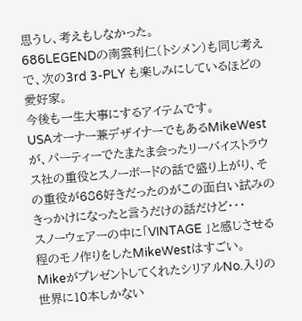思うし、考えもしなかった。
686LEGENDの南雲利仁(トシメン)も同じ考えで、次の3rd 3-PLY も楽しみにしているほどの愛好家。
今後も一生大事にするアイテムです。
USAオーナー兼デザイナーでもあるMikeWestが、パーティーでたまたま会ったリーバイストラウス社の重役とスノーボードの話で盛り上がり、その重役が686好きだったのがこの面白い試みのきっかけになったと言うだけの話だけど・・・
スノーウェアーの中に「VINTAGE 」と感じさせる程のモノ作りをしたMikeWestはすごい。
MikeがプレゼントしてくれたシリアルNo.入りの世界に10本しかない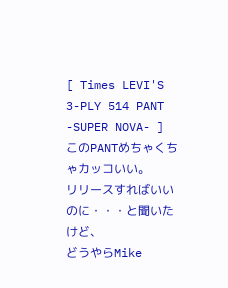[ Times LEVI'S 3-PLY 514 PANT -SUPER NOVA- ]
このPANTめちゃくちゃカッコいい。
リリースすればいいのに・・・と聞いたけど、
どうやらMike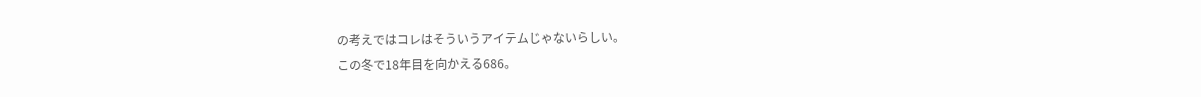の考えではコレはそういうアイテムじゃないらしい。
この冬で18年目を向かえる686。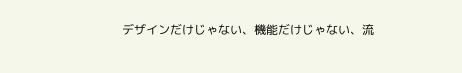デザインだけじゃない、機能だけじゃない、流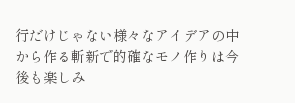行だけじゃない様々なアイデアの中から作る斬新で的確なモノ作りは今後も楽しみ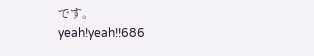です。
yeah!yeah!!686